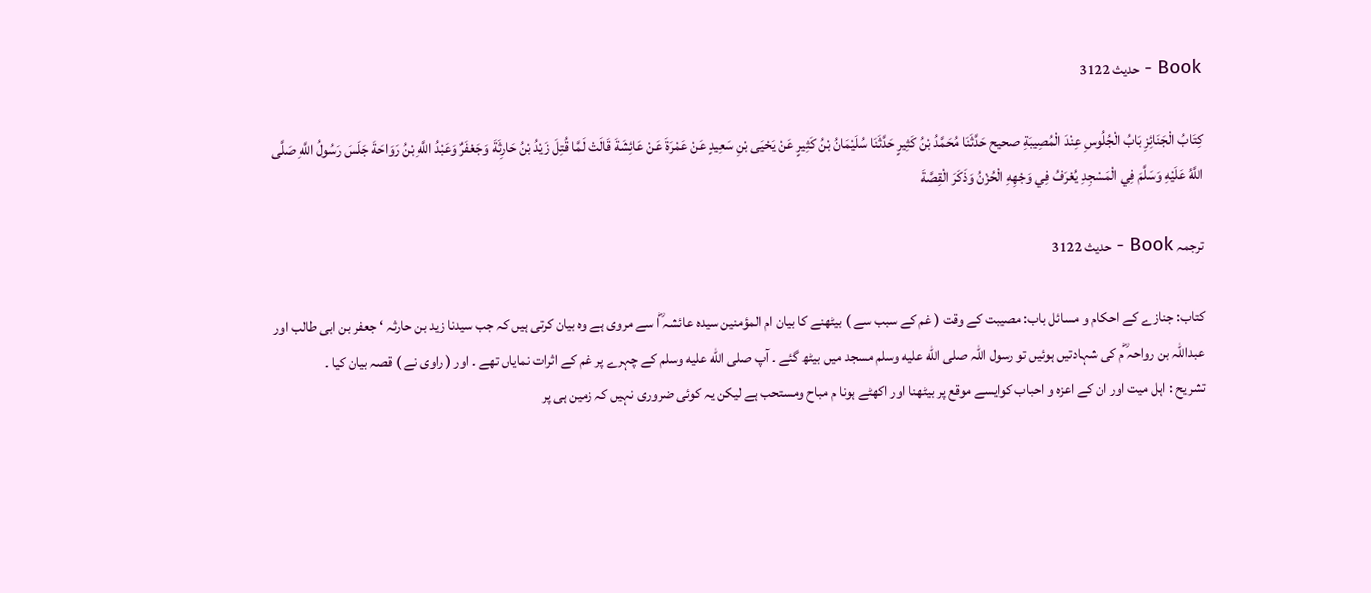Book - حدیث 3122

كِتَابُ الْجَنَائِزِ بَابُ الْجُلُوسِ عِنْدَ الْمُصِيبَةِ صحیح حَدَّثَنَا مُحَمَّدُ بْنُ كَثِيرٍ حَدَّثَنَا سُلَيْمَانُ بْنُ كَثِيرٍ عَنْ يَحْيَى بْنِ سَعِيدٍ عَنْ عَمْرَةَ عَنْ عَائِشَةَ قَالَتْ لَمَّا قُتِلَ زَيْدُ بْنُ حَارِثَةَ وَجَعْفَرٌ وَعَبْدُ اللَّهِ بْنُ رَوَاحَةَ جَلَسَ رَسُولُ اللَّهِ صَلَّى اللَّهُ عَلَيْهِ وَسَلَّمَ فِي الْمَسْجِدِ يُعْرَفُ فِي وَجْهِهِ الْحُزْنُ وَذَكَرَ الْقِصَّةَ

ترجمہ Book - حدیث 3122

کتاب: جنازے کے احکام و مسائل باب: مصیبت کے وقت ( غم کے سبب سے ) بیٹھنے کا بیان ام المؤمنین سیدہ عائشہ ؓا سے مروی ہے وہ بیان کرتی ہیں کہ جب سیدنا زید بن حارثہ ‘ جعفر بن ابی طالب اور عبداللہ بن رواحہ ؓم کی شہادتیں ہوئیں تو رسول اللہ صلى الله عليه وسلم مسجد میں بیٹھ گئے ۔ آپ صلى الله عليه وسلم کے چہرے پر غم کے اثرات نمایاں تھے ۔ اور ( راوی نے ) قصہ بیان کیا ۔
تشریح : اہل میت اور ان کے اعزہ و احباب کوایسے موقع پر بیٹھنا اور اکھٹے ہونا م مباح ومستحب ہے لیکن یہ کوئی ضروری نہیں کہ زمین ہی پر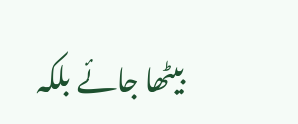بیٹھا جائے بلکہ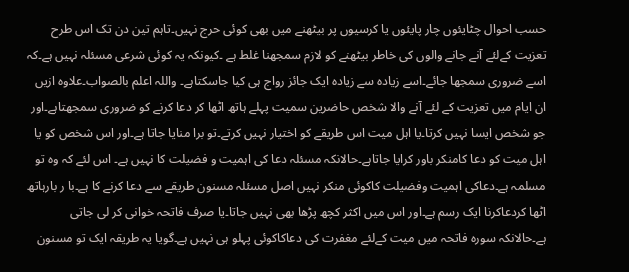حسب احوال چٹایئوں چار پایئوں یا کرسیوں پر بیٹھنے میں بھی کوئی حرج نہیں۔تاہم تین دن تک اس طرح تعزیت کےلئے آنے جانے والوں کی خاطر بیٹھنے کو لازم سمجھنا غلط ہے ۔کیونکہ یہ کوئی شرعی مسئلہ نہیں ہے۔کہ اسے ضروری سمجھا جائے۔اسے زیادہ سے زیادہ ایک جائز رواج ہی کیا جاسکتاہے۔ واللہ اعلم بالصواب۔علاوہ ازیں ان ایام میں تعزیت کے لئے آنے والا شخص حاضرین سمیت پہلے ہاتھ اٹھا کر دعا کرنے کو ضروری سمجھتاہے۔اور جو شخص ایسا نہیں کرتا۔یا اہل میت اس طریقے کو اختیار نہیں کرتے۔تو برا منایا جاتا ہے۔اور اس شخص کو یا اہل میت کو دعا کامنکر باور کرایا جاتاہے۔حالانکہ مسئلہ دعا کی اہمیت و فضیلت کا نہیں ہے۔ اس لئے کہ وہ تو مسلمہ ہے۔دعاکی اہمیت وفضیلت کاکوئی منکر نہیں اصل مسئلہ مسنون طریقے سے دعا کرنے کا ہے۔با ر بارہاتھ اٹھا کردعاکرنا ایک رسم ہے۔اور اس میں اکثر کچھ پڑھا بھی نہیں جاتا۔یا صرف فاتحہ خوانی کر لی جاتی ہے۔حالانکہ سورہ فاتحہ میں میت کےلئے مغفرت کی دعاکاکوئی پہلو ہی نہیں ہے۔گویا یہ طریقہ ایک تو مسنون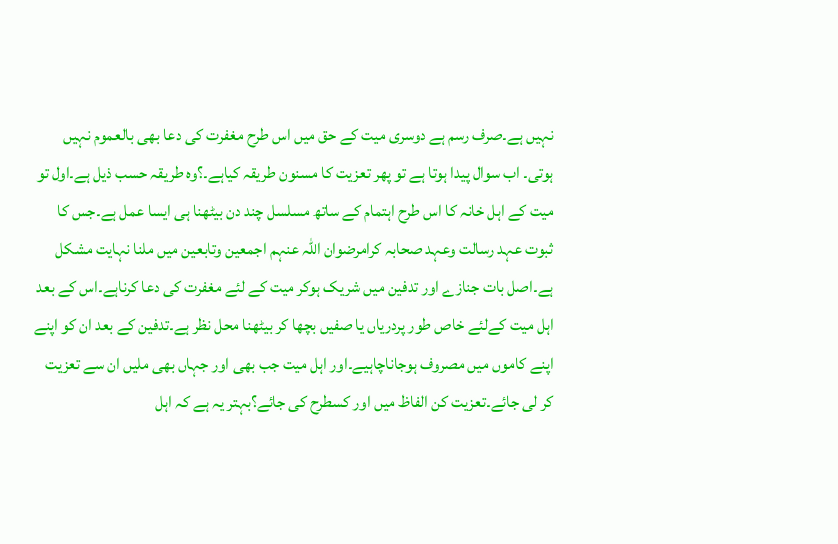نہیں ہے۔صرف رسم ہے دوسری میت کے حق میں اس طرح مغفرت کی دعا بھی بالعموم نہیں ہوتی۔ اب سوال پیدا ہوتا ہے تو پھر تعزیت کا مسنون طریقہ کیاہے۔؟وہ طریقہ حسب ذیل ہے۔اول تو میت کے اہل خانہ کا اس طرح اہتمام کے ساتھ مسلسل چند دن بیٹھنا ہی ایسا عمل ہے۔جس کا ثبوت عہد رسالت وعہد صحابہ کرامرضوان اللہ عنہم اجمعین وتابعین میں ملنا نہایت مشکل ہے۔اصل بات جنازے اور تدفین میں شریک ہوکر میت کے لئے مغفرت کی دعا کرناہے۔اس کے بعد اہل میت کےلئے خاص طور پردریاں یا صفیں بچھا کر بیٹھنا محل نظر ہے۔تدفین کے بعد ان کو اپنے اپنے کاموں میں مصروف ہوجاناچاہیے۔اور اہل میت جب بھی اور جہاں بھی ملیں ان سے تعزیت کر لی جائے۔تعزیت کن الفاظ میں اور کسطرح کی جائے؟بہتر یہ ہے کہ اہل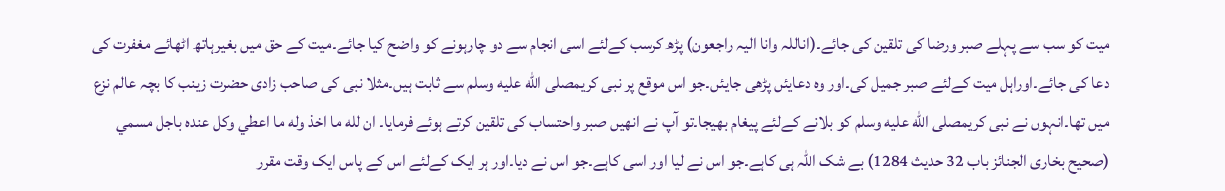میت کو سب سے پہلے صبر ورضا کی تلقین کی جائے۔(اناللہ وانا الیہ راجعون) پڑھ کرسب کےلئے اسی انجام سے دو چارہونے کو واضح کیا جائے۔میت کے حق میں بغیرہاتھ اٹھائے مغفرت کی دعا کی جائے۔اوراہل میت کےلئے صبر جمیل کی۔اور وہ دعایئں پڑھی جایئں۔جو اس موقع پر نبی کریمصلى الله عليه وسلم سے ثابت ہیں۔مثلا نبی کی صاحب زادی حضرت زینب کا بچہ عالم نزع میں تھا۔انہوں نے نبی کریمصلى الله عليه وسلم کو بلانے کےلئے پیغام بھیجا۔تو آپ نے انھیں صبر واحتساب کی تلقین کرتے ہوئے فرمایا۔ ان لله ما اخذ وله ما اعطي وكل عنده باجل مسمي (صحیح بخاری الجنائز باب 32 حدیث 1284) بے شک اللہ ہی کاہے۔جو اس نے لیا اور اسی کاہے۔جو اس نے دیا۔اور ہر ایک کےلئے اس کے پاس ایک وقت مقرر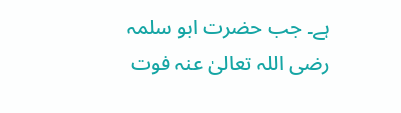ہے۔ جب حضرت ابو سلمہ رضی اللہ تعالیٰ عنہ فوت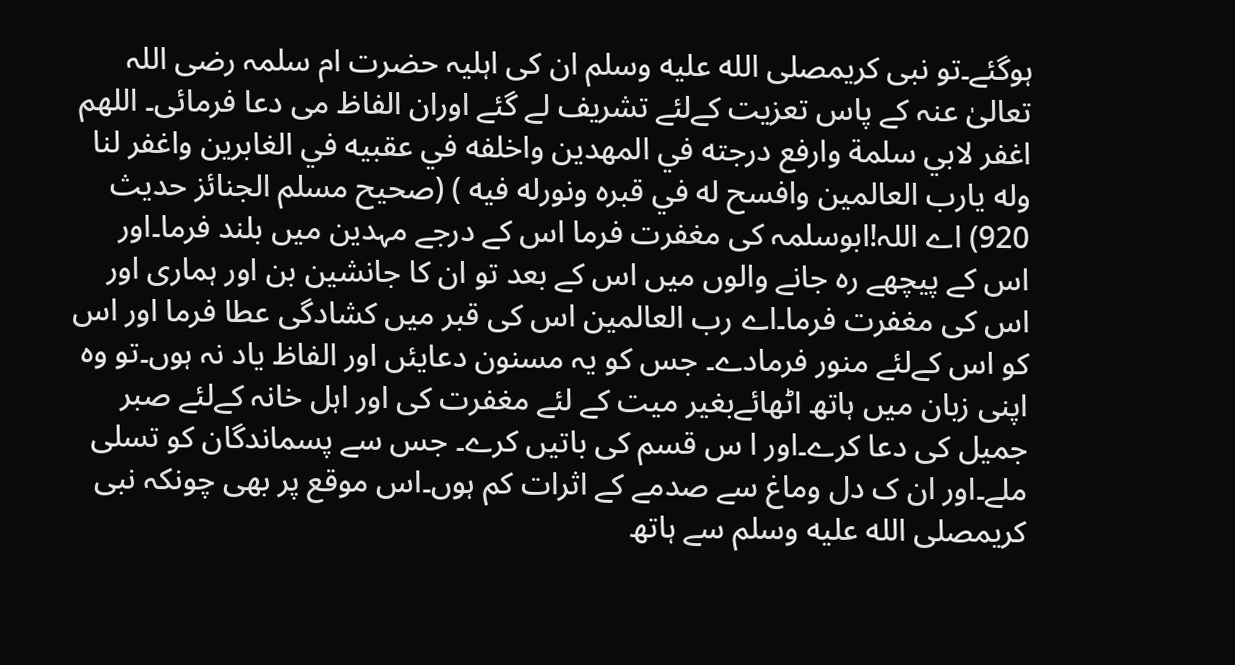ہوگئے۔تو نبی کریمصلى الله عليه وسلم ان کی اہلیہ حضرت ام سلمہ رضی اللہ تعالیٰ عنہ کے پاس تعزیت کےلئے تشریف لے گئے اوران الفاظ می دعا فرمائی۔ اللهم اغفر لابي سلمة وارفع درجته في المهدين واخلفه في عقبيه في الغابرين واغفر لنا وله يارب العالمين وافسح له في قبره ونورله فيه ) (صحیح مسلم الجنائز حدیث 920) اے اللہ!ابوسلمہ کی مغفرت فرما اس کے درجے مہدین میں بلند فرما۔اور اس کے پیچھے رہ جانے والوں میں اس کے بعد تو ان کا جانشین بن اور ہماری اور اس کی مغفرت فرما۔اے رب العالمین اس کی قبر میں کشادگی عطا فرما اور اس کو اس کےلئے منور فرمادے۔ جس کو یہ مسنون دعایئں اور الفاظ یاد نہ ہوں۔تو وہ اپنی زبان میں ہاتھ اٹھائےبغیر میت کے لئے مغفرت کی اور اہل خانہ کےلئے صبر جمیل کی دعا کرے۔اور ا س قسم کی باتیں کرے۔ جس سے پسماندگان کو تسلی ملے۔اور ان ک دل وماغ سے صدمے کے اثرات کم ہوں۔اس موقع پر بھی چونکہ نبی کریمصلى الله عليه وسلم سے ہاتھ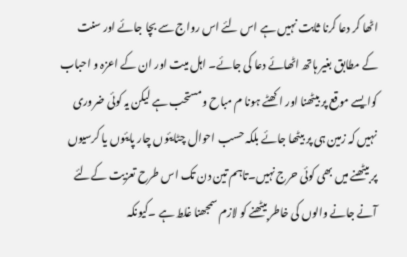اٹھا کر دعا کرنا ثابت نہیں ہے اس لئے اس رواج سے بچا جائے اور سنت کے مطابق بغیر ہاتھ اٹھائے دعا کی جائے۔ اہل میت اور ان کے اعزہ و احباب کوایسے موقع پر بیٹھنا اور اکھٹے ہونا م مباح ومستحب ہے لیکن یہ کوئی ضروری نہیں کہ زمین ہی پر بیٹھا جائے بلکہ حسب احوال چٹایئوں چار پایئوں یا کرسیوں پر بیٹھنے میں بھی کوئی حرج نہیں۔تاہم تین دن تک اس طرح تعزیت کےلئے آنے جانے والوں کی خاطر بیٹھنے کو لازم سمجھنا غلط ہے ۔کیونکہ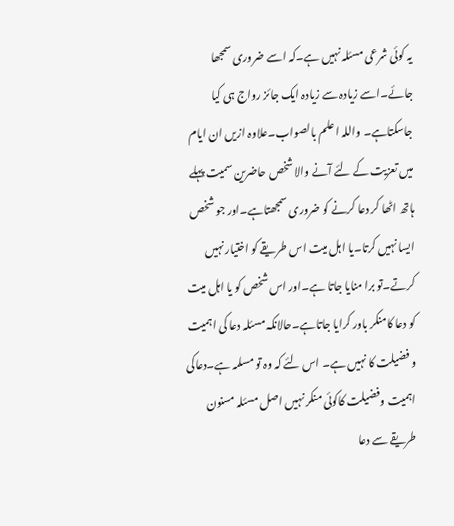یہ کوئی شرعی مسئلہ نہیں ہے۔کہ اسے ضروری سمجھا جائے۔اسے زیادہ سے زیادہ ایک جائز رواج ہی کیا جاسکتاہے۔ واللہ اعلم بالصواب۔علاوہ ازیں ان ایام میں تعزیت کے لئے آنے والا شخص حاضرین سمیت پہلے ہاتھ اٹھا کر دعا کرنے کو ضروری سمجھتاہے۔اور جو شخص ایسا نہیں کرتا۔یا اہل میت اس طریقے کو اختیار نہیں کرتے۔تو برا منایا جاتا ہے۔اور اس شخص کو یا اہل میت کو دعا کامنکر باور کرایا جاتاہے۔حالانکہ مسئلہ دعا کی اہمیت و فضیلت کا نہیں ہے۔ اس لئے کہ وہ تو مسلمہ ہے۔دعاکی اہمیت وفضیلت کاکوئی منکر نہیں اصل مسئلہ مسنون طریقے سے دعا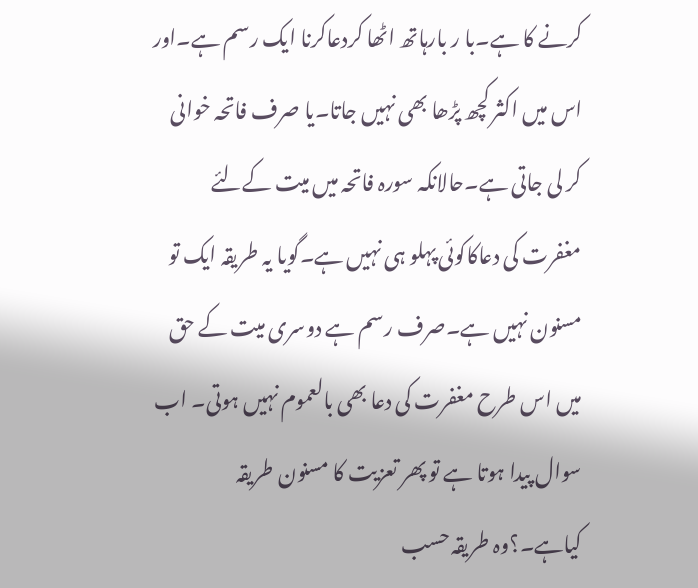کرنے کا ہے۔با ر بارہاتھ اٹھا کردعاکرنا ایک رسم ہے۔اور اس میں اکثر کچھ پڑھا بھی نہیں جاتا۔یا صرف فاتحہ خوانی کر لی جاتی ہے۔حالانکہ سورہ فاتحہ میں میت کےلئے مغفرت کی دعاکاکوئی پہلو ہی نہیں ہے۔گویا یہ طریقہ ایک تو مسنون نہیں ہے۔صرف رسم ہے دوسری میت کے حق میں اس طرح مغفرت کی دعا بھی بالعموم نہیں ہوتی۔ اب سوال پیدا ہوتا ہے تو پھر تعزیت کا مسنون طریقہ کیاہے۔؟وہ طریقہ حسب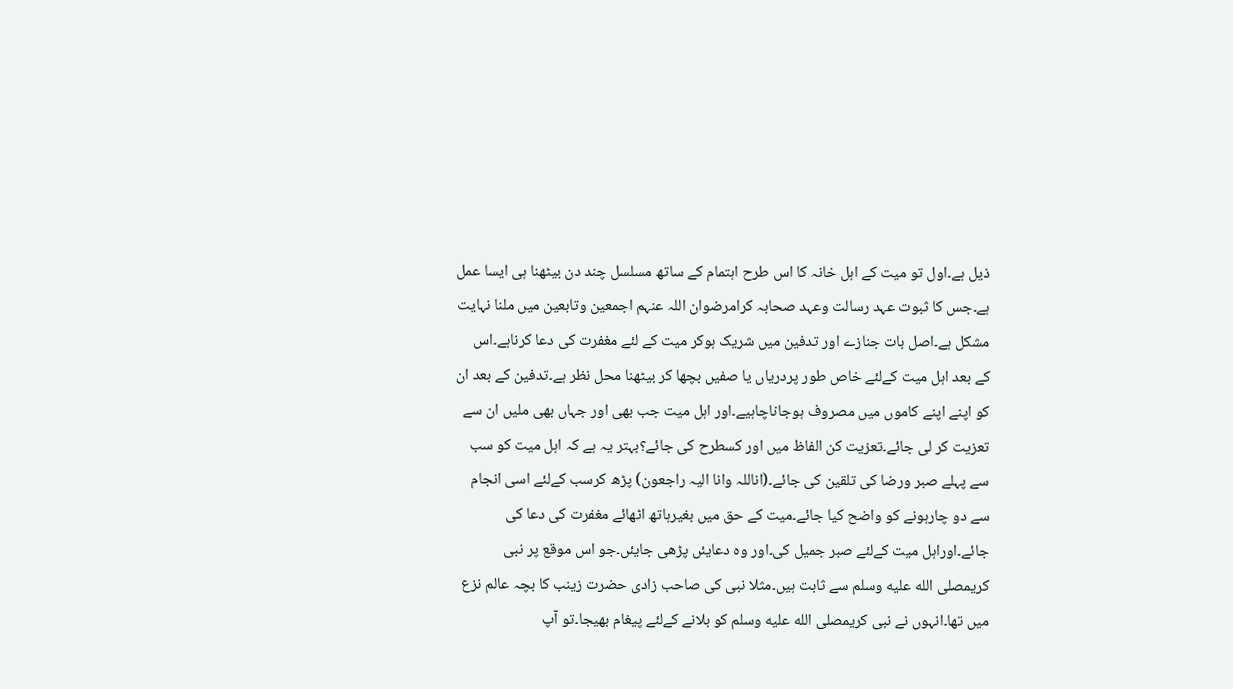ذیل ہے۔اول تو میت کے اہل خانہ کا اس طرح اہتمام کے ساتھ مسلسل چند دن بیٹھنا ہی ایسا عمل ہے۔جس کا ثبوت عہد رسالت وعہد صحابہ کرامرضوان اللہ عنہم اجمعین وتابعین میں ملنا نہایت مشکل ہے۔اصل بات جنازے اور تدفین میں شریک ہوکر میت کے لئے مغفرت کی دعا کرناہے۔اس کے بعد اہل میت کےلئے خاص طور پردریاں یا صفیں بچھا کر بیٹھنا محل نظر ہے۔تدفین کے بعد ان کو اپنے اپنے کاموں میں مصروف ہوجاناچاہیے۔اور اہل میت جب بھی اور جہاں بھی ملیں ان سے تعزیت کر لی جائے۔تعزیت کن الفاظ میں اور کسطرح کی جائے؟بہتر یہ ہے کہ اہل میت کو سب سے پہلے صبر ورضا کی تلقین کی جائے۔(اناللہ وانا الیہ راجعون) پڑھ کرسب کےلئے اسی انجام سے دو چارہونے کو واضح کیا جائے۔میت کے حق میں بغیرہاتھ اٹھائے مغفرت کی دعا کی جائے۔اوراہل میت کےلئے صبر جمیل کی۔اور وہ دعایئں پڑھی جایئں۔جو اس موقع پر نبی کریمصلى الله عليه وسلم سے ثابت ہیں۔مثلا نبی کی صاحب زادی حضرت زینب کا بچہ عالم نزع میں تھا۔انہوں نے نبی کریمصلى الله عليه وسلم کو بلانے کےلئے پیغام بھیجا۔تو آپ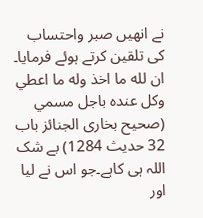نے انھیں صبر واحتساب کی تلقین کرتے ہوئے فرمایا۔ ان لله ما اخذ وله ما اعطي وكل عنده باجل مسمي (صحیح بخاری الجنائز باب 32 حدیث 1284) بے شک اللہ ہی کاہے۔جو اس نے لیا اور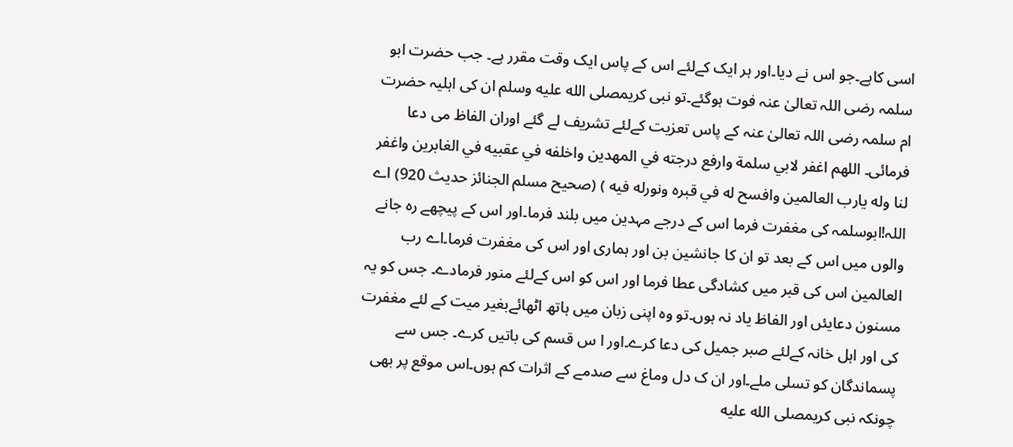اسی کاہے۔جو اس نے دیا۔اور ہر ایک کےلئے اس کے پاس ایک وقت مقرر ہے۔ جب حضرت ابو سلمہ رضی اللہ تعالیٰ عنہ فوت ہوگئے۔تو نبی کریمصلى الله عليه وسلم ان کی اہلیہ حضرت ام سلمہ رضی اللہ تعالیٰ عنہ کے پاس تعزیت کےلئے تشریف لے گئے اوران الفاظ می دعا فرمائی۔ اللهم اغفر لابي سلمة وارفع درجته في المهدين واخلفه في عقبيه في الغابرين واغفر لنا وله يارب العالمين وافسح له في قبره ونورله فيه ) (صحیح مسلم الجنائز حدیث 920) اے اللہ!ابوسلمہ کی مغفرت فرما اس کے درجے مہدین میں بلند فرما۔اور اس کے پیچھے رہ جانے والوں میں اس کے بعد تو ان کا جانشین بن اور ہماری اور اس کی مغفرت فرما۔اے رب العالمین اس کی قبر میں کشادگی عطا فرما اور اس کو اس کےلئے منور فرمادے۔ جس کو یہ مسنون دعایئں اور الفاظ یاد نہ ہوں۔تو وہ اپنی زبان میں ہاتھ اٹھائےبغیر میت کے لئے مغفرت کی اور اہل خانہ کےلئے صبر جمیل کی دعا کرے۔اور ا س قسم کی باتیں کرے۔ جس سے پسماندگان کو تسلی ملے۔اور ان ک دل وماغ سے صدمے کے اثرات کم ہوں۔اس موقع پر بھی چونکہ نبی کریمصلى الله عليه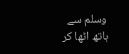وسلم سے ہاتھ اٹھا کر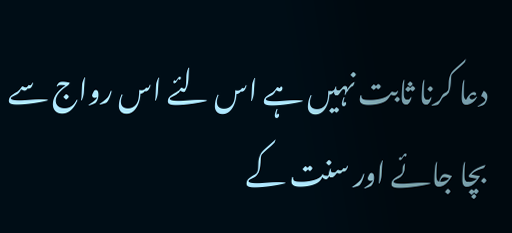دعا کرنا ثابت نہیں ہے اس لئے اس رواج سے بچا جائے اور سنت کے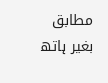مطابق بغیر ہاتھ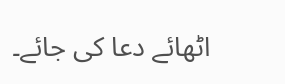اٹھائے دعا کی جائے۔